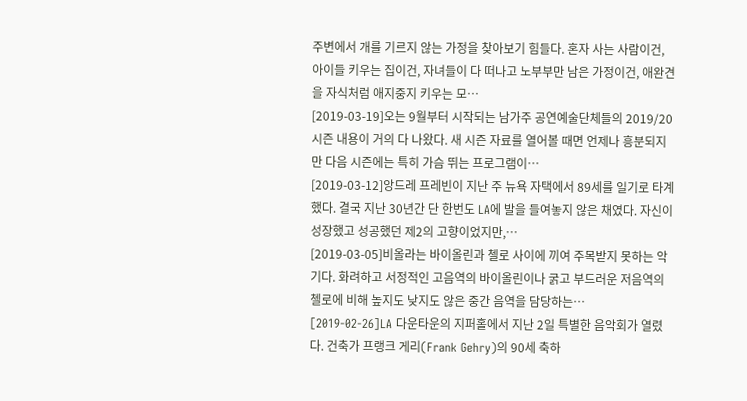주변에서 개를 기르지 않는 가정을 찾아보기 힘들다. 혼자 사는 사람이건, 아이들 키우는 집이건, 자녀들이 다 떠나고 노부부만 남은 가정이건, 애완견을 자식처럼 애지중지 키우는 모…
[2019-03-19]오는 9월부터 시작되는 남가주 공연예술단체들의 2019/20 시즌 내용이 거의 다 나왔다. 새 시즌 자료를 열어볼 때면 언제나 흥분되지만 다음 시즌에는 특히 가슴 뛰는 프로그램이…
[2019-03-12]앙드레 프레빈이 지난 주 뉴욕 자택에서 89세를 일기로 타계했다. 결국 지난 30년간 단 한번도 LA에 발을 들여놓지 않은 채였다. 자신이 성장했고 성공했던 제2의 고향이었지만,…
[2019-03-05]비올라는 바이올린과 첼로 사이에 끼여 주목받지 못하는 악기다. 화려하고 서정적인 고음역의 바이올린이나 굵고 부드러운 저음역의 첼로에 비해 높지도 낮지도 않은 중간 음역을 담당하는…
[2019-02-26]LA 다운타운의 지퍼홀에서 지난 2일 특별한 음악회가 열렸다. 건축가 프랭크 게리(Frank Gehry)의 90세 축하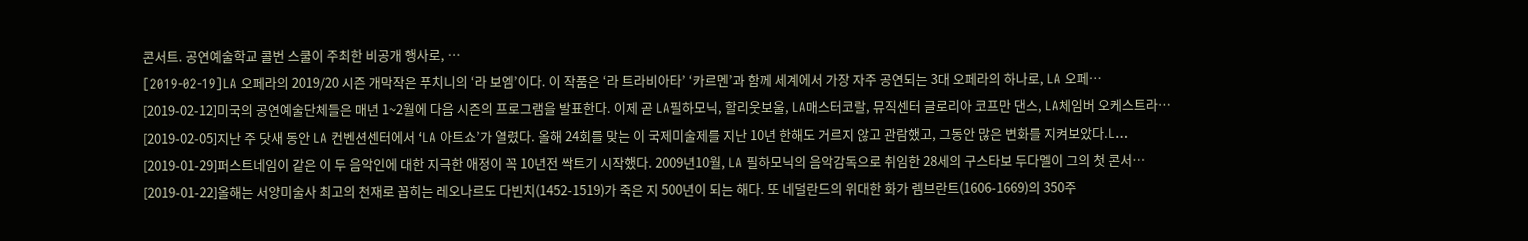콘서트. 공연예술학교 콜번 스쿨이 주최한 비공개 행사로, …
[2019-02-19]LA 오페라의 2019/20 시즌 개막작은 푸치니의 ‘라 보엠’이다. 이 작품은 ‘라 트라비아타’ ‘카르멘’과 함께 세계에서 가장 자주 공연되는 3대 오페라의 하나로, LA 오페…
[2019-02-12]미국의 공연예술단체들은 매년 1~2월에 다음 시즌의 프로그램을 발표한다. 이제 곧 LA필하모닉, 할리웃보울, LA매스터코랄, 뮤직센터 글로리아 코프만 댄스, LA체임버 오케스트라…
[2019-02-05]지난 주 닷새 동안 LA 컨벤션센터에서 ‘LA 아트쇼’가 열렸다. 올해 24회를 맞는 이 국제미술제를 지난 10년 한해도 거르지 않고 관람했고, 그동안 많은 변화를 지켜보았다.L…
[2019-01-29]퍼스트네임이 같은 이 두 음악인에 대한 지극한 애정이 꼭 10년전 싹트기 시작했다. 2009년10월, LA 필하모닉의 음악감독으로 취임한 28세의 구스타보 두다멜이 그의 첫 콘서…
[2019-01-22]올해는 서양미술사 최고의 천재로 꼽히는 레오나르도 다빈치(1452-1519)가 죽은 지 500년이 되는 해다. 또 네덜란드의 위대한 화가 렘브란트(1606-1669)의 350주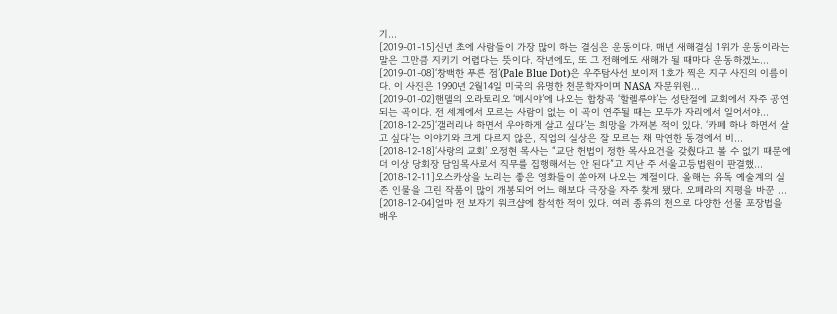기…
[2019-01-15]신년 초에 사람들이 가장 많이 하는 결심은 운동이다. 매년 새해결심 1위가 운동이라는 말은 그만큼 지키기 어렵다는 뜻이다. 작년에도, 또 그 전해에도 새해가 될 때마다 운동하겠노…
[2019-01-08]‘창백한 푸른 점’(Pale Blue Dot)은 우주탐사선 보이저 1호가 찍은 지구 사진의 이름이다. 이 사진은 1990년 2월14일 미국의 유명한 천문학자이며 NASA 자문위원…
[2019-01-02]핸델의 오라토리오 ‘메시야’에 나오는 합창곡 ‘할렐루야’는 성탄절에 교회에서 자주 공연되는 곡이다. 전 세계에서 모르는 사람이 없는 이 곡이 연주될 때는 모두가 자리에서 일어서야…
[2018-12-25]‘갤러리나 하면서 우아하게 살고 싶다’는 희망을 가져본 적이 있다. ‘카페 하나 하면서 살고 싶다’는 이야기와 크게 다르지 않은, 직업의 실상은 잘 모르는 채 막연한 동경에서 비…
[2018-12-18]‘사랑의 교회’ 오정현 목사는 “교단 헌법이 정한 목사요건을 갖췄다고 볼 수 없기 때문에 더 이상 당회장 담임목사로서 직무를 집행해서는 안 된다”고 지난 주 서울고등법원이 판결했…
[2018-12-11]오스카상을 노리는 좋은 영화들이 쏟아져 나오는 계절이다. 올해는 유독 예술계의 실존 인물을 그린 작품이 많이 개봉되어 어느 해보다 극장을 자주 찾게 됐다. 오페라의 지평을 바꾼 …
[2018-12-04]얼마 전 보자기 워크샵에 참석한 적이 있다. 여러 종류의 천으로 다양한 선물 포장법을 배우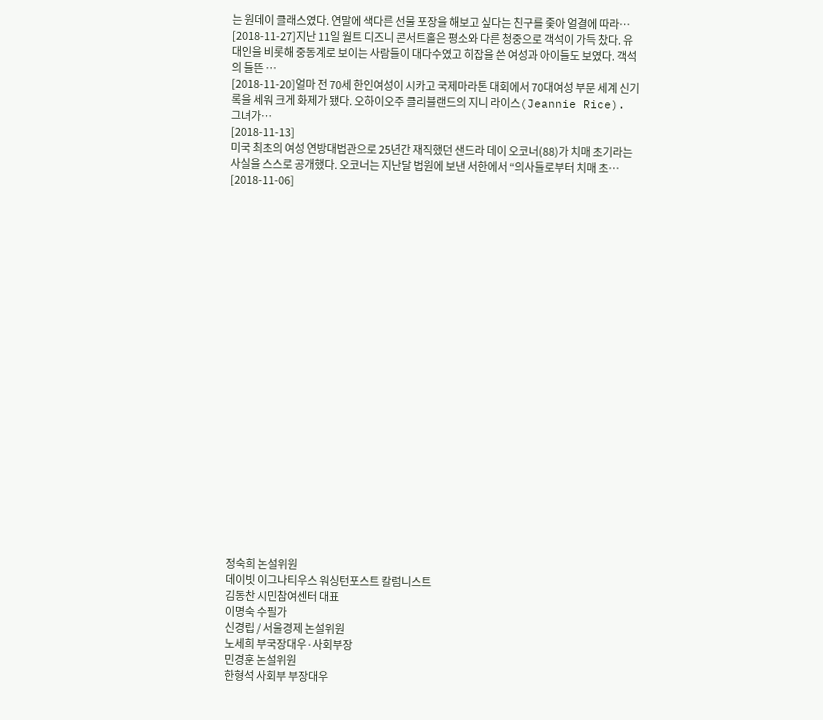는 원데이 클래스였다. 연말에 색다른 선물 포장을 해보고 싶다는 친구를 좇아 얼결에 따라…
[2018-11-27]지난 11일 월트 디즈니 콘서트홀은 평소와 다른 청중으로 객석이 가득 찼다. 유대인을 비롯해 중동계로 보이는 사람들이 대다수였고 히잡을 쓴 여성과 아이들도 보였다. 객석의 들뜬 …
[2018-11-20]얼마 전 70세 한인여성이 시카고 국제마라톤 대회에서 70대여성 부문 세계 신기록을 세워 크게 화제가 됐다. 오하이오주 클리블랜드의 지니 라이스(Jeannie Rice). 그녀가…
[2018-11-13]
미국 최초의 여성 연방대법관으로 25년간 재직했던 샌드라 데이 오코너(88)가 치매 초기라는 사실을 스스로 공개했다. 오코너는 지난달 법원에 보낸 서한에서 “의사들로부터 치매 초…
[2018-11-06]























정숙희 논설위원
데이빗 이그나티우스 워싱턴포스트 칼럼니스트
김동찬 시민참여센터 대표
이명숙 수필가
신경립 / 서울경제 논설위원
노세희 부국장대우·사회부장
민경훈 논설위원
한형석 사회부 부장대우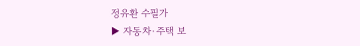정유환 수필가
▶ 자동차·주택 보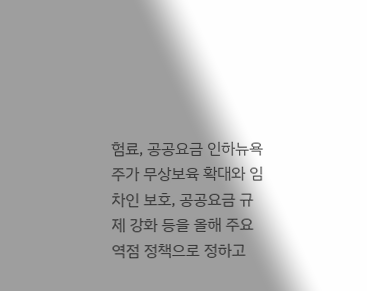험료, 공공요금 인하뉴욕주가 무상보육 확대와 임차인 보호, 공공요금 규제 강화 등을 올해 주요 역점 정책으로 정하고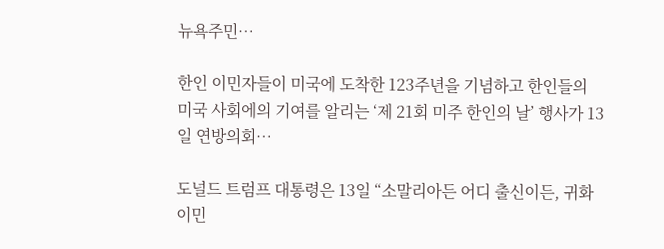뉴욕주민…

한인 이민자들이 미국에 도착한 123주년을 기념하고 한인들의 미국 사회에의 기여를 알리는 ‘제 21회 미주 한인의 날’ 행사가 13일 연방의회…

도널드 트럼프 대통령은 13일 “소말리아든 어디 출신이든, 귀화 이민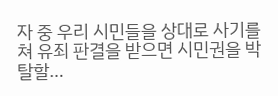자 중 우리 시민들을 상대로 사기를 쳐 유죄 판결을 받으면 시민권을 박탈할…